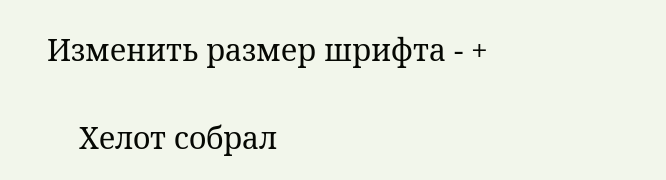Изменить размер шрифта - +

    Хелот собрал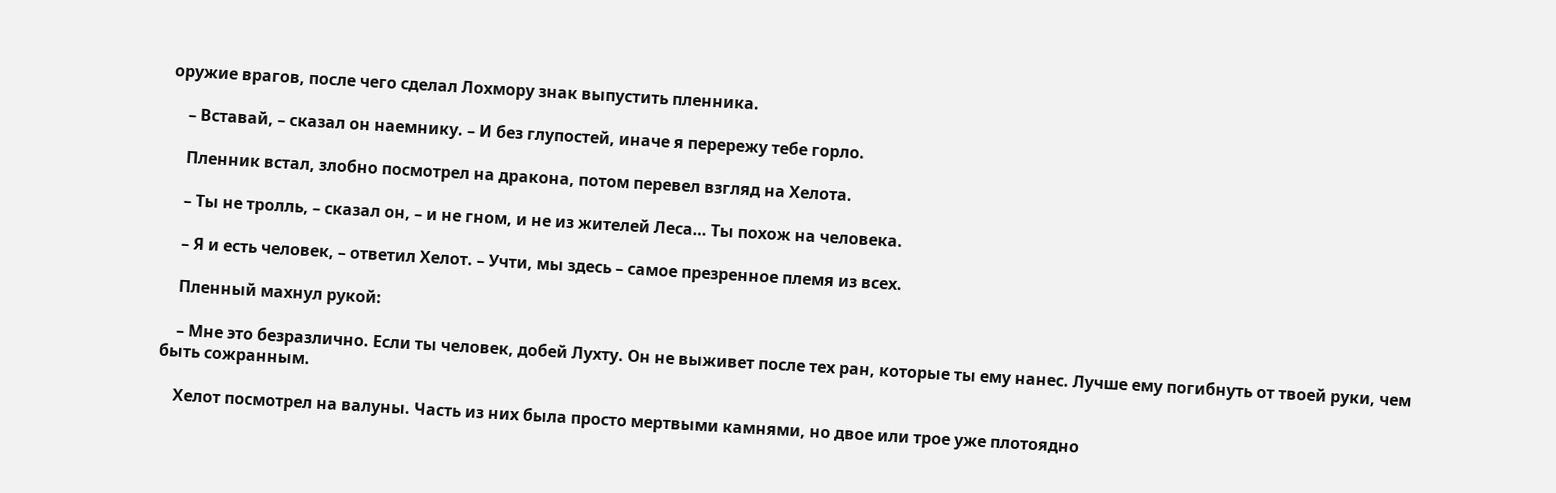оружие врагов, после чего сделал Лохмору знак выпустить пленника.

    – Вставай, – сказал он наемнику. – И без глупостей, иначе я перережу тебе горло.

    Пленник встал, злобно посмотрел на дракона, потом перевел взгляд на Хелота.

    – Ты не тролль, – сказал он, – и не гном, и не из жителей Леса… Ты похож на человека.

    – Я и есть человек, – ответил Хелот. – Учти, мы здесь – самое презренное племя из всех.

    Пленный махнул рукой:

    – Мне это безразлично. Если ты человек, добей Лухту. Он не выживет после тех ран, которые ты ему нанес. Лучше ему погибнуть от твоей руки, чем быть сожранным.

    Хелот посмотрел на валуны. Часть из них была просто мертвыми камнями, но двое или трое уже плотоядно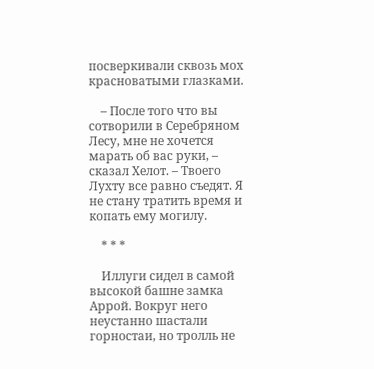посверкивали сквозь мох красноватыми глазками.

    – После того что вы сотворили в Серебряном Лесу, мне не хочется марать об вас руки, – сказал Хелот. – Твоего Лухту все равно съедят. Я не стану тратить время и копать ему могилу.

    * * *

    Иллуги сидел в самой высокой башне замка Аррой. Вокруг него неустанно шастали горностаи, но тролль не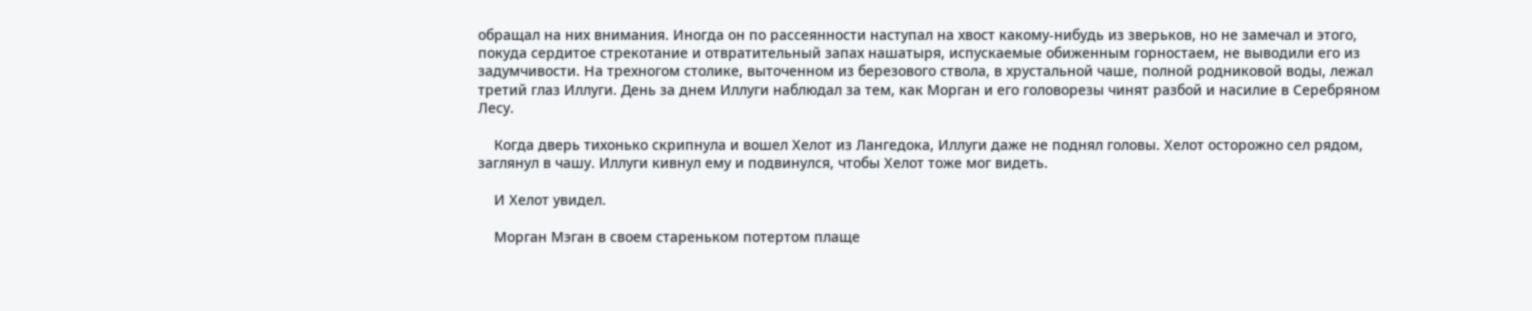обращал на них внимания. Иногда он по рассеянности наступал на хвост какому-нибудь из зверьков, но не замечал и этого, покуда сердитое стрекотание и отвратительный запах нашатыря, испускаемые обиженным горностаем, не выводили его из задумчивости. На трехногом столике, выточенном из березового ствола, в хрустальной чаше, полной родниковой воды, лежал третий глаз Иллуги. День за днем Иллуги наблюдал за тем, как Морган и его головорезы чинят разбой и насилие в Серебряном Лесу.

    Когда дверь тихонько скрипнула и вошел Хелот из Лангедока, Иллуги даже не поднял головы. Хелот осторожно сел рядом, заглянул в чашу. Иллуги кивнул ему и подвинулся, чтобы Хелот тоже мог видеть.

    И Хелот увидел.

    Морган Мэган в своем стареньком потертом плаще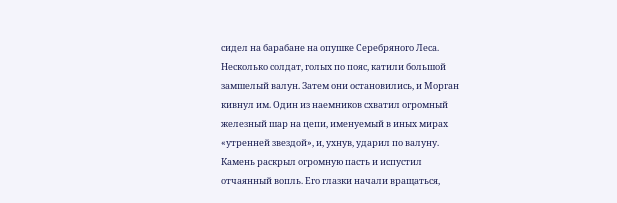сидел на барабане на опушке Серебряного Леса. Несколько солдат, голых по пояс, катили большой замшелый валун. Затем они остановились, и Морган кивнул им. Один из наемников схватил огромный железный шар на цепи, именуемый в иных мирах «утренней звездой», и, ухнув, ударил по валуну. Камень раскрыл огромную пасть и испустил отчаянный вопль. Его глазки начали вращаться,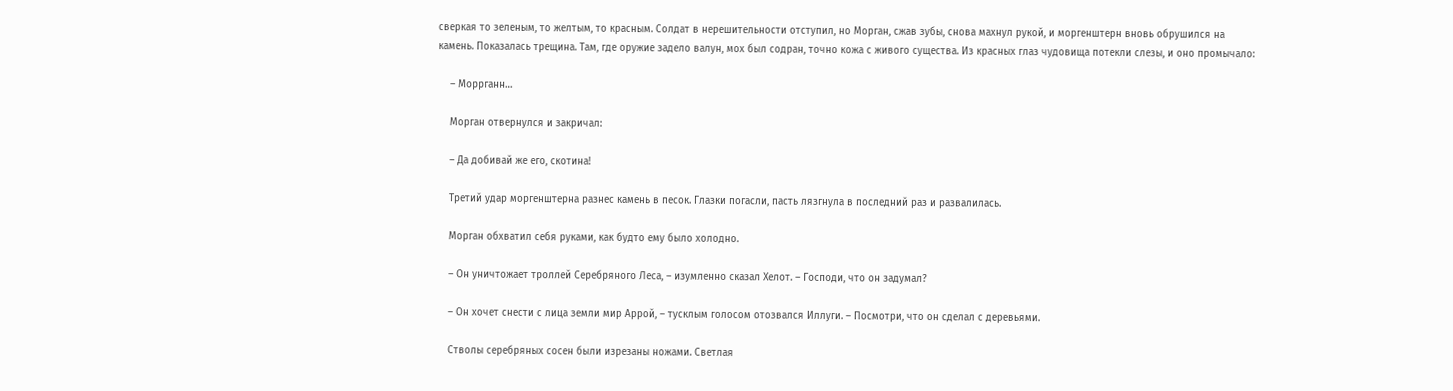сверкая то зеленым, то желтым, то красным. Солдат в нерешительности отступил, но Морган, сжав зубы, снова махнул рукой, и моргенштерн вновь обрушился на камень. Показалась трещина. Там, где оружие задело валун, мох был содран, точно кожа с живого существа. Из красных глаз чудовища потекли слезы, и оно промычало:

    – Моррганн…

    Морган отвернулся и закричал:

    – Да добивай же его, скотина!

    Третий удар моргенштерна разнес камень в песок. Глазки погасли, пасть лязгнула в последний раз и развалилась.

    Морган обхватил себя руками, как будто ему было холодно.

    – Он уничтожает троллей Серебряного Леса, – изумленно сказал Хелот. – Господи, что он задумал?

    – Он хочет снести с лица земли мир Аррой, – тусклым голосом отозвался Иллуги. – Посмотри, что он сделал с деревьями.

    Стволы серебряных сосен были изрезаны ножами. Светлая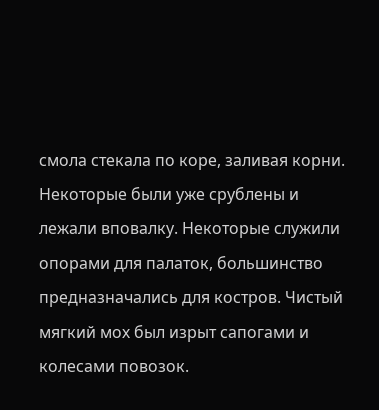смола стекала по коре, заливая корни. Некоторые были уже срублены и лежали вповалку. Некоторые служили опорами для палаток, большинство предназначались для костров. Чистый мягкий мох был изрыт сапогами и колесами повозок.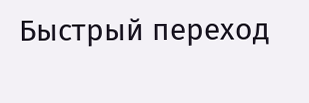Быстрый переход